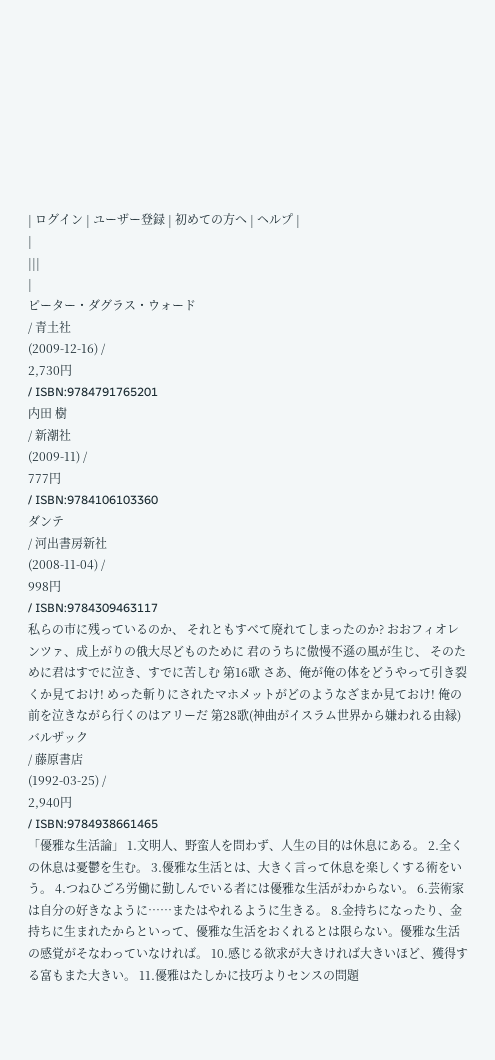| ログイン | ユーザー登録 | 初めての方へ | ヘルプ |
|
|||
|
ピーター・ダグラス・ウォード
/ 青土社
(2009-12-16) /
2,730円
/ ISBN:9784791765201
内田 樹
/ 新潮社
(2009-11) /
777円
/ ISBN:9784106103360
ダンテ
/ 河出書房新社
(2008-11-04) /
998円
/ ISBN:9784309463117
私らの市に残っているのか、 それともすべて廃れてしまったのか? おおフィオレンツァ、成上がりの俄大尽どものために 君のうちに傲慢不遜の風が生じ、 そのために君はすでに泣き、すでに苦しむ 第16歌 さあ、俺が俺の体をどうやって引き裂くか見ておけ! めった斬りにされたマホメットがどのようなざまか見ておけ! 俺の前を泣きながら行くのはアリーだ 第28歌(神曲がイスラム世界から嫌われる由縁)
バルザック
/ 藤原書店
(1992-03-25) /
2,940円
/ ISBN:9784938661465
「優雅な生活論」 1.文明人、野蛮人を問わず、人生の目的は休息にある。 2.全くの休息は憂鬱を生む。 3.優雅な生活とは、大きく言って休息を楽しくする術をいう。 4.つねひごろ労働に勤しんでいる者には優雅な生活がわからない。 6.芸術家は自分の好きなように……またはやれるように生きる。 8.金持ちになったり、金持ちに生まれたからといって、優雅な生活をおくれるとは限らない。優雅な生活の感覚がそなわっていなければ。 10.感じる欲求が大きければ大きいほど、獲得する富もまた大きい。 11.優雅はたしかに技巧よりセンスの問題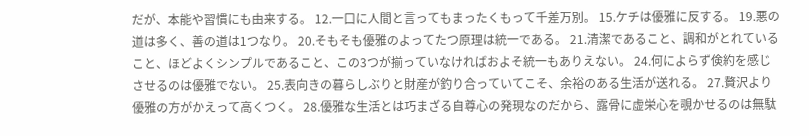だが、本能や習慣にも由来する。 12.一口に人間と言ってもまったくもって千差万別。 15.ケチは優雅に反する。 19.悪の道は多く、善の道は1つなり。 20.そもそも優雅のよってたつ原理は統一である。 21.清潔であること、調和がとれていること、ほどよくシンプルであること、この3つが揃っていなければおよそ統一もありえない。 24.何によらず倹約を感じさせるのは優雅でない。 25.表向きの暮らしぶりと財産が釣り合っていてこそ、余裕のある生活が送れる。 27.贅沢より優雅の方がかえって高くつく。 28.優雅な生活とは巧まざる自尊心の発現なのだから、露骨に虚栄心を覗かせるのは無駄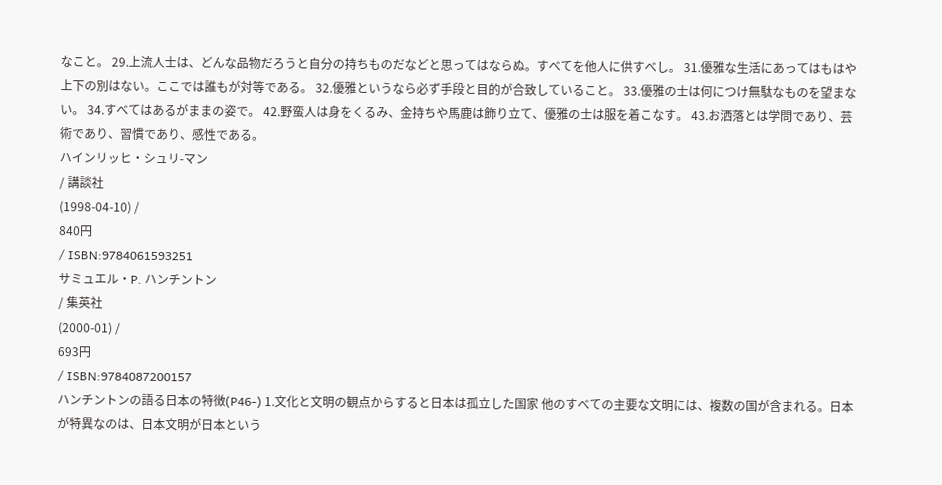なこと。 29.上流人士は、どんな品物だろうと自分の持ちものだなどと思ってはならぬ。すべてを他人に供すべし。 31.優雅な生活にあってはもはや上下の別はない。ここでは誰もが対等である。 32.優雅というなら必ず手段と目的が合致していること。 33.優雅の士は何につけ無駄なものを望まない。 34.すべてはあるがままの姿で。 42.野蛮人は身をくるみ、金持ちや馬鹿は飾り立て、優雅の士は服を着こなす。 43.お洒落とは学問であり、芸術であり、習慣であり、感性である。
ハインリッヒ・シュリ-マン
/ 講談社
(1998-04-10) /
840円
/ ISBN:9784061593251
サミュエル・P. ハンチントン
/ 集英社
(2000-01) /
693円
/ ISBN:9784087200157
ハンチントンの語る日本の特徴(P46-) 1.文化と文明の観点からすると日本は孤立した国家 他のすべての主要な文明には、複数の国が含まれる。日本が特異なのは、日本文明が日本という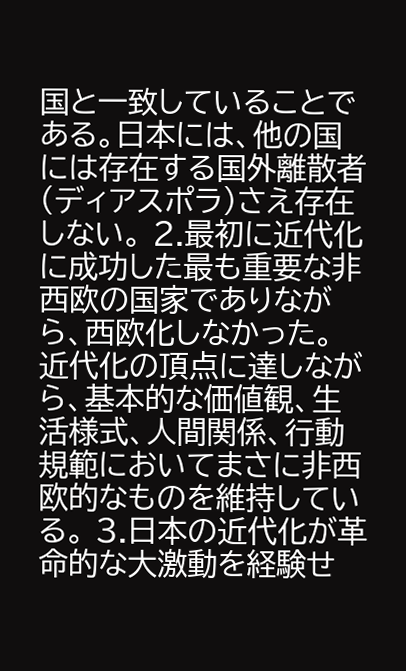国と一致していることである。日本には、他の国には存在する国外離散者(ディアスポラ)さえ存在しない。 2.最初に近代化に成功した最も重要な非西欧の国家でありながら、西欧化しなかった。 近代化の頂点に達しながら、基本的な価値観、生活様式、人間関係、行動規範においてまさに非西欧的なものを維持している。 3.日本の近代化が革命的な大激動を経験せ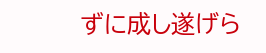ずに成し遂げら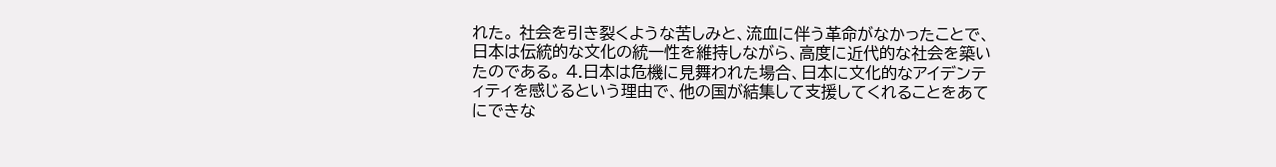れた。 社会を引き裂くような苦しみと、流血に伴う革命がなかったことで、日本は伝統的な文化の統一性を維持しながら、高度に近代的な社会を築いたのである。 4.日本は危機に見舞われた場合、日本に文化的なアイデンティティを感じるという理由で、他の国が結集して支援してくれることをあてにできな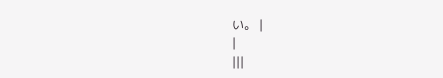い。 |
|
|||